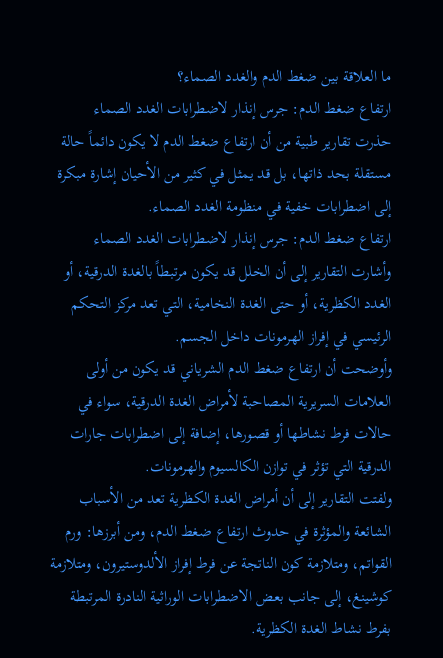ما العلاقة بين ضغط الدم والغدد الصماء؟
ارتفاع ضغط الدم: جرس إنذار لاضطرابات الغدد الصماء
حذرت تقارير طبية من أن ارتفاع ضغط الدم لا يكون دائماً حالة مستقلة بحد ذاتها، بل قد يمثل في كثير من الأحيان إشارة مبكرة إلى اضطرابات خفية في منظومة الغدد الصماء.
ارتفاع ضغط الدم: جرس إنذار لاضطرابات الغدد الصماء
وأشارت التقارير إلى أن الخلل قد يكون مرتبطاً بالغدة الدرقية، أو الغدد الكظرية، أو حتى الغدة النخامية، التي تعد مركز التحكم الرئيسي في إفراز الهرمونات داخل الجسم.
وأوضحت أن ارتفاع ضغط الدم الشرياني قد يكون من أولى العلامات السريرية المصاحبة لأمراض الغدة الدرقية، سواء في حالات فرط نشاطها أو قصورها، إضافة إلى اضطرابات جارات الدرقية التي تؤثر في توازن الكالسيوم والهرمونات.
ولفتت التقارير إلى أن أمراض الغدة الكظرية تعد من الأسباب الشائعة والمؤثرة في حدوث ارتفاع ضغط الدم، ومن أبرزها: ورم القواتم، ومتلازمة كون الناتجة عن فرط إفراز الألدوستيرون، ومتلازمة كوشينغ، إلى جانب بعض الاضطرابات الوراثية النادرة المرتبطة بفرط نشاط الغدة الكظرية.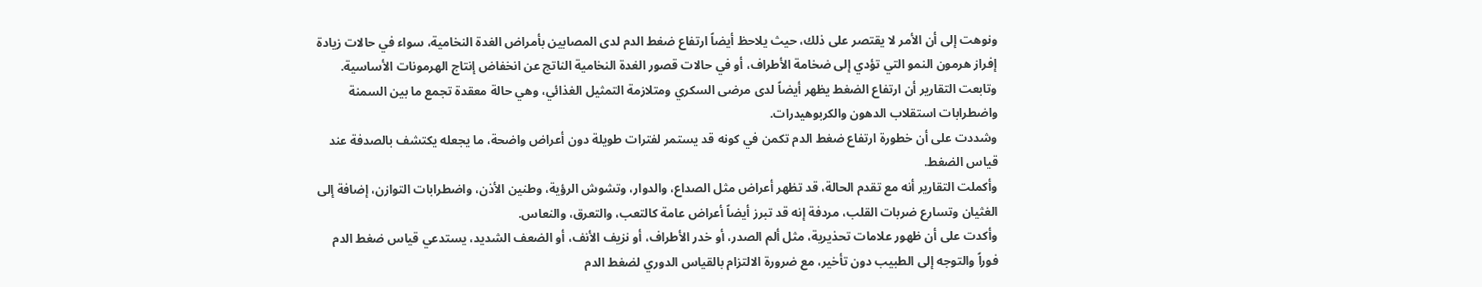ونوهت إلى أن الأمر لا يقتصر على ذلك، حيث يلاحظ أيضاً ارتفاع ضغط الدم لدى المصابين بأمراض الغدة النخامية، سواء في حالات زيادة إفراز هرمون النمو التي تؤدي إلى ضخامة الأطراف، أو في حالات قصور الغدة النخامية الناتج عن انخفاض إنتاج الهرمونات الأساسية.
وتابعت التقارير أن ارتفاع الضغط يظهر أيضاً لدى مرضى السكري ومتلازمة التمثيل الغذائي، وهي حالة معقدة تجمع ما بين السمنة واضطرابات استقلاب الدهون والكربوهيدرات.
وشددت على أن خطورة ارتفاع ضغط الدم تكمن في كونه قد يستمر لفترات طويلة دون أعراض واضحة، ما يجعله يكتشف بالصدفة عند قياس الضغط.
وأكملت التقارير أنه مع تقدم الحالة، قد تظهر أعراض مثل الصداع، والدوار، وتشوش الرؤية، وطنين الأذن، واضطرابات التوازن، إضافة إلى الغثيان وتسارع ضربات القلب، مردفة إنه قد تبرز أيضاً أعراض عامة كالتعب، والتعرق، والنعاس.
وأكدت على أن ظهور علامات تحذيرية، مثل ألم الصدر، أو خدر الأطراف، أو نزيف الأنف، أو الضعف الشديد، يستدعي قياس ضغط الدم فوراً والتوجه إلى الطبيب دون تأخير، مع ضرورة الالتزام بالقياس الدوري لضغط الدم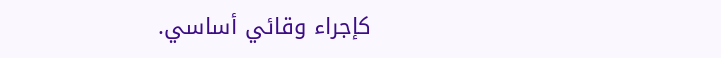كإجراء وقائي أساسي.